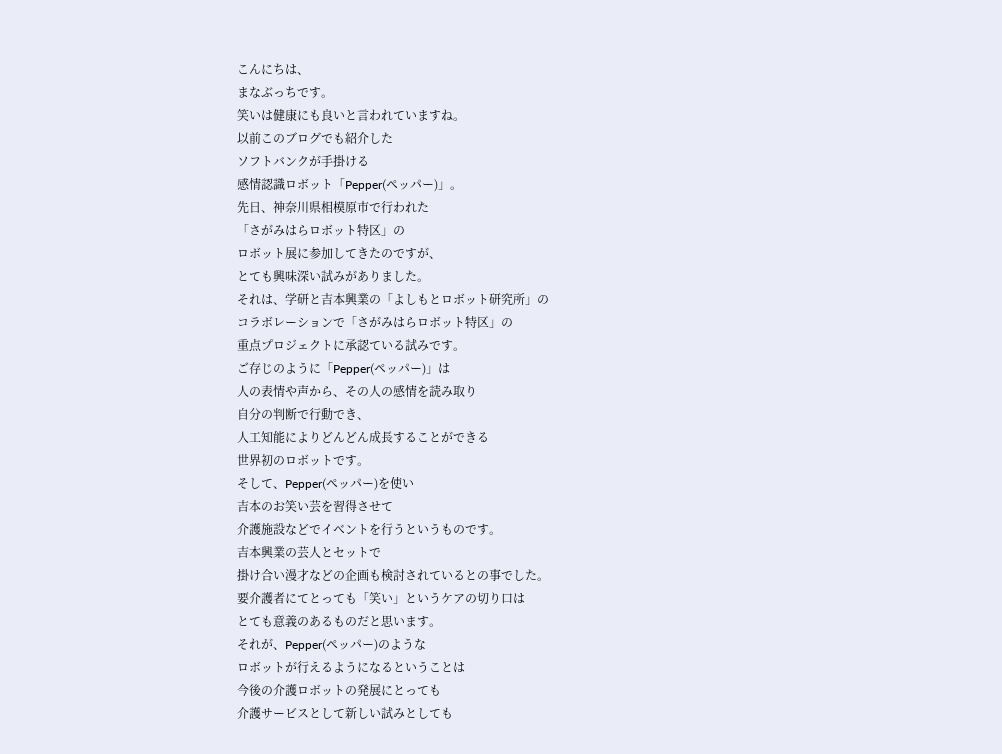こんにちは、
まなぶっちです。
笑いは健康にも良いと言われていますね。
以前このブログでも紹介した
ソフトバンクが手掛ける
感情認識ロボット「Pepper(ペッパー)」。
先日、神奈川県相模原市で行われた
「さがみはらロボット特区」の
ロボット展に参加してきたのですが、
とても興味深い試みがありました。
それは、学研と吉本興業の「よしもとロボット研究所」の
コラボレーションで「さがみはらロボット特区」の
重点プロジェクトに承認ている試みです。
ご存じのように「Pepper(ペッパー)」は
人の表情や声から、その人の感情を読み取り
自分の判断で行動でき、
人工知能によりどんどん成長することができる
世界初のロボットです。
そして、Pepper(ペッパー)を使い
吉本のお笑い芸を習得させて
介護施設などでイベントを行うというものです。
吉本興業の芸人とセットで
掛け合い漫才などの企画も検討されているとの事でした。
要介護者にてとっても「笑い」というケアの切り口は
とても意義のあるものだと思います。
それが、Pepper(ペッパー)のような
ロボットが行えるようになるということは
今後の介護ロボットの発展にとっても
介護サービスとして新しい試みとしても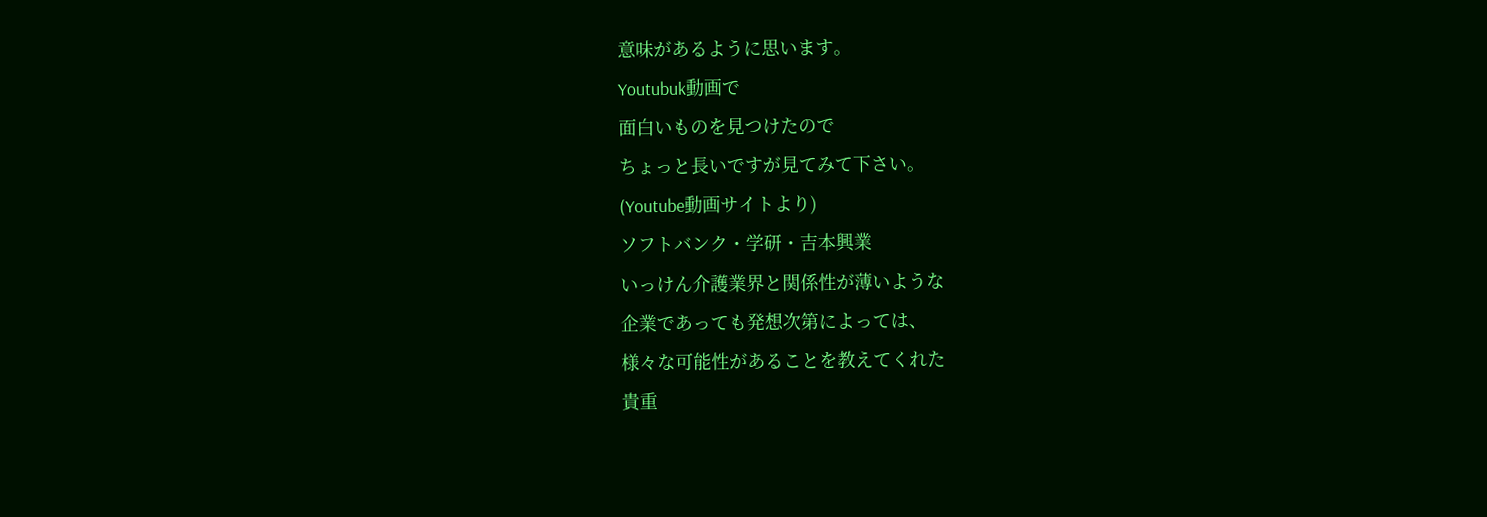意味があるように思います。
Youtubuk動画で
面白いものを見つけたので
ちょっと長いですが見てみて下さい。
(Youtube動画サイトより)
ソフトバンク・学研・吉本興業
いっけん介護業界と関係性が薄いような
企業であっても発想次第によっては、
様々な可能性があることを教えてくれた
貴重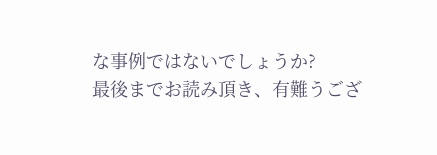な事例ではないでしょうか?
最後までお読み頂き、有難うござ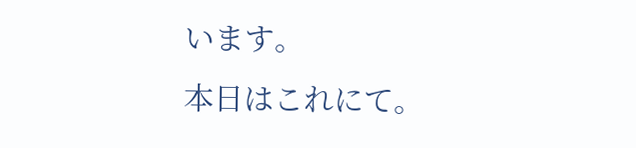います。
本日はこれにて。